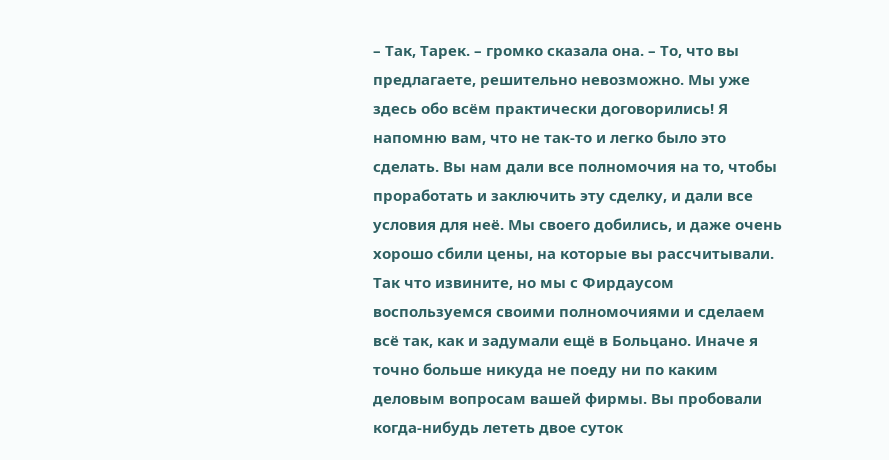– Так, Тарек. – громко сказала она. – То, что вы предлагаете, решительно невозможно. Мы уже здесь обо всём практически договорились! Я напомню вам, что не так-то и легко было это сделать. Вы нам дали все полномочия на то, чтобы проработать и заключить эту сделку, и дали все условия для неё. Мы своего добились, и даже очень хорошо сбили цены, на которые вы рассчитывали. Так что извините, но мы с Фирдаусом воспользуемся своими полномочиями и сделаем всё так, как и задумали ещё в Больцано. Иначе я точно больше никуда не поеду ни по каким деловым вопросам вашей фирмы. Вы пробовали когда-нибудь лететь двое суток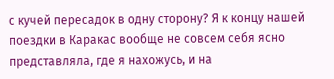с кучей пересадок в одну сторону? Я к концу нашей поездки в Каракас вообще не совсем себя ясно представляла, где я нахожусь, и на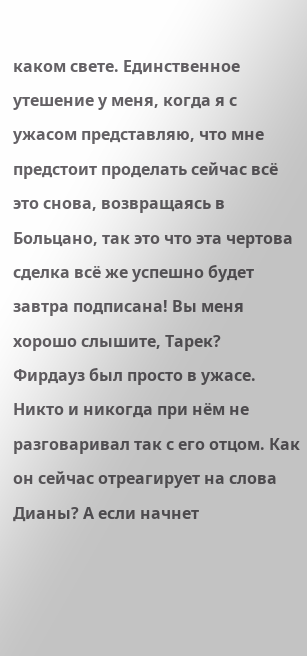каком свете. Единственное утешение у меня, когда я с ужасом представляю, что мне предстоит проделать сейчас всё это снова, возвращаясь в Больцано, так это что эта чертова сделка всё же успешно будет завтра подписана! Вы меня хорошо слышите, Тарек?
Фирдауз был просто в ужасе. Никто и никогда при нём не разговаривал так с его отцом. Как он сейчас отреагирует на слова Дианы? А если начнет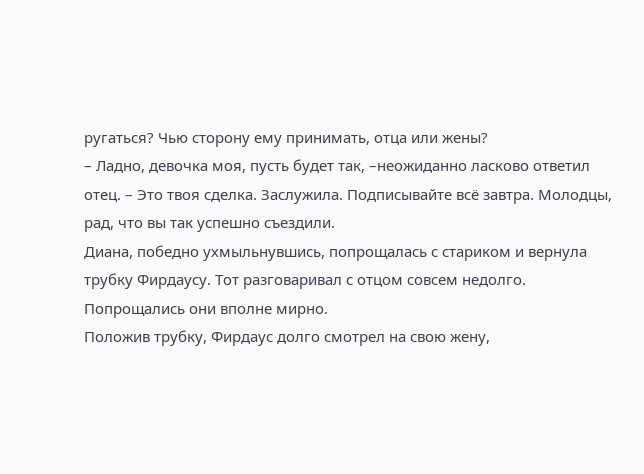ругаться? Чью сторону ему принимать, отца или жены?
– Ладно, девочка моя, пусть будет так, –неожиданно ласково ответил отец. – Это твоя сделка. Заслужила. Подписывайте всё завтра. Молодцы, рад, что вы так успешно съездили.
Диана, победно ухмыльнувшись, попрощалась с стариком и вернула трубку Фирдаусу. Тот разговаривал с отцом совсем недолго. Попрощались они вполне мирно.
Положив трубку, Фирдаус долго смотрел на свою жену,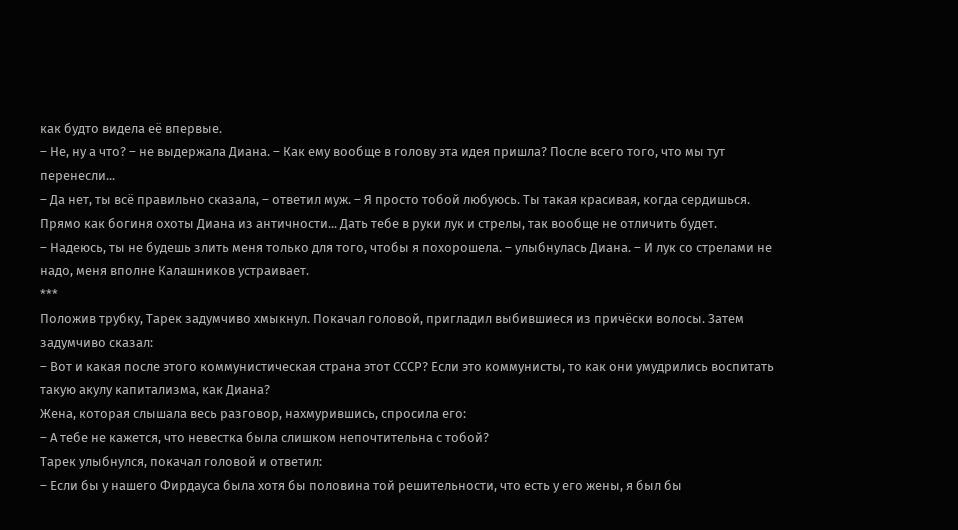как будто видела её впервые.
– Не, ну а что? – не выдержала Диана. – Как ему вообще в голову эта идея пришла? После всего того, что мы тут перенесли...
– Да нет, ты всё правильно сказала, – ответил муж. – Я просто тобой любуюсь. Ты такая красивая, когда сердишься. Прямо как богиня охоты Диана из античности... Дать тебе в руки лук и стрелы, так вообще не отличить будет.
– Надеюсь, ты не будешь злить меня только для того, чтобы я похорошела. – улыбнулась Диана. – И лук со стрелами не надо, меня вполне Калашников устраивает.
***
Положив трубку, Тарек задумчиво хмыкнул. Покачал головой, пригладил выбившиеся из причёски волосы. Затем задумчиво сказал:
– Вот и какая после этого коммунистическая страна этот СССР? Если это коммунисты, то как они умудрились воспитать такую акулу капитализма, как Диана?
Жена, которая слышала весь разговор, нахмурившись, спросила его:
– А тебе не кажется, что невестка была слишком непочтительна с тобой?
Тарек улыбнулся, покачал головой и ответил:
– Если бы у нашего Фирдауса была хотя бы половина той решительности, что есть у его жены, я был бы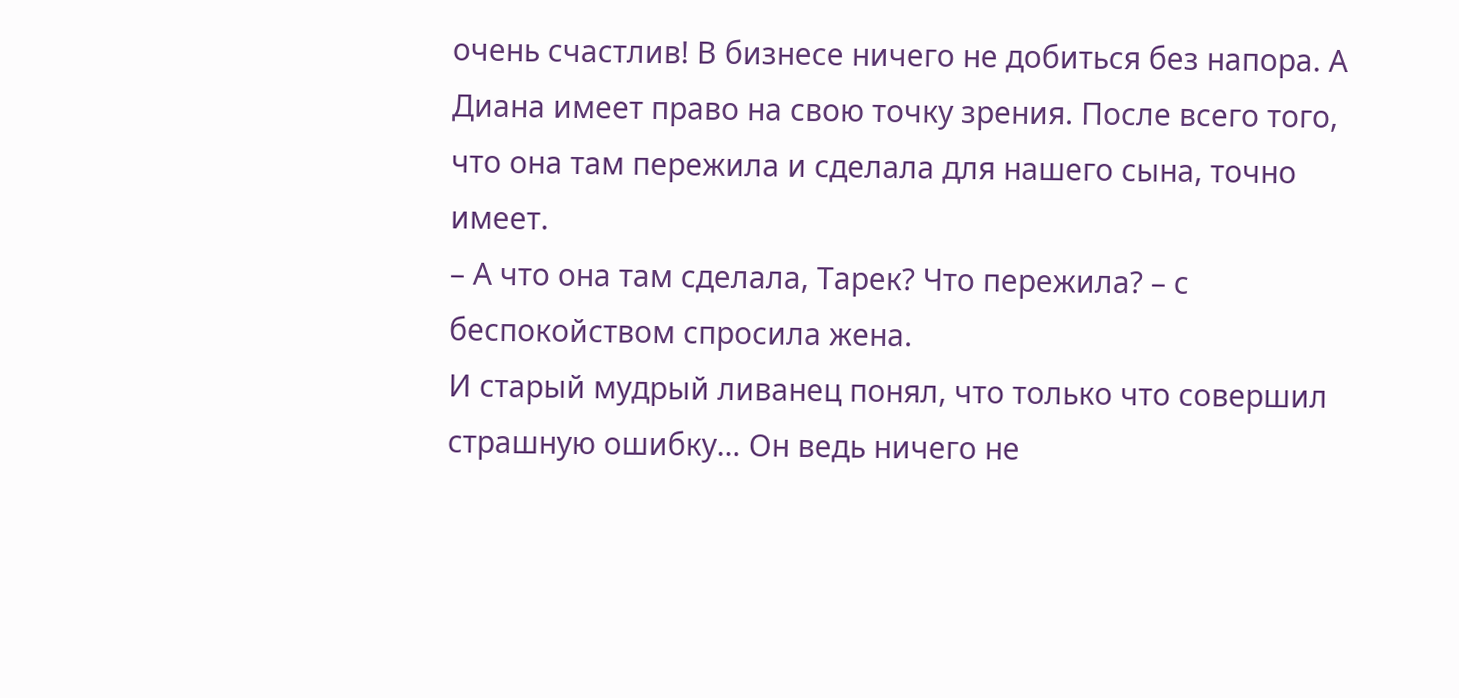очень счастлив! В бизнесе ничего не добиться без напора. А Диана имеет право на свою точку зрения. После всего того, что она там пережила и сделала для нашего сына, точно имеет.
– А что она там сделала, Тарек? Что пережила? – с беспокойством спросила жена.
И старый мудрый ливанец понял, что только что совершил страшную ошибку… Он ведь ничего не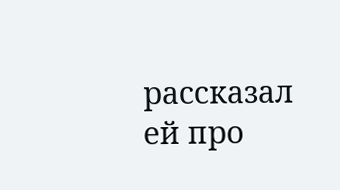рассказал ей про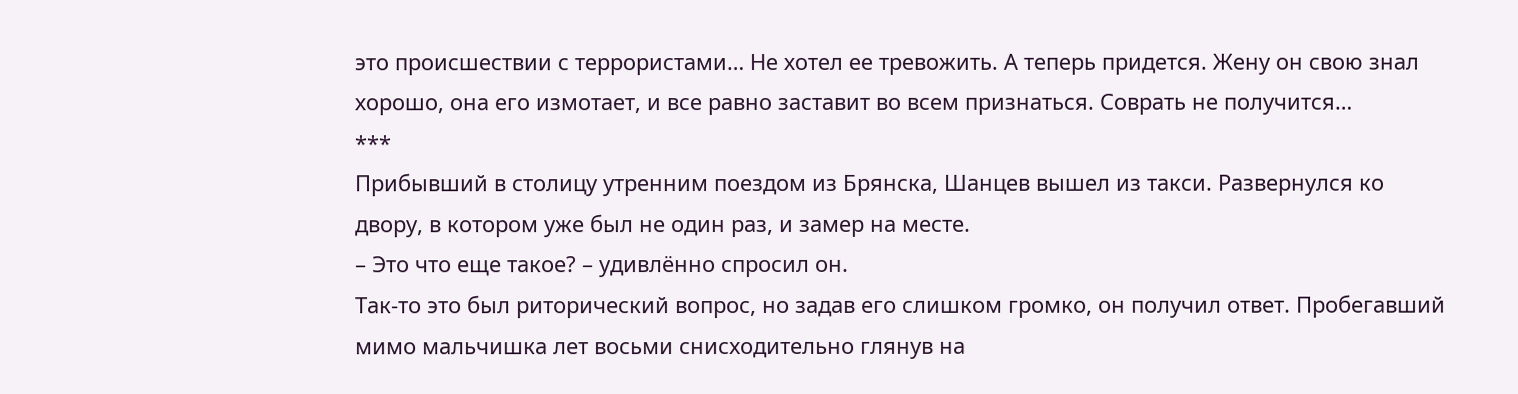это происшествии с террористами… Не хотел ее тревожить. А теперь придется. Жену он свою знал хорошо, она его измотает, и все равно заставит во всем признаться. Соврать не получится…
***
Прибывший в столицу утренним поездом из Брянска, Шанцев вышел из такси. Развернулся ко двору, в котором уже был не один раз, и замер на месте.
– Это что еще такое? – удивлённо спросил он.
Так-то это был риторический вопрос, но задав его слишком громко, он получил ответ. Пробегавший мимо мальчишка лет восьми снисходительно глянув на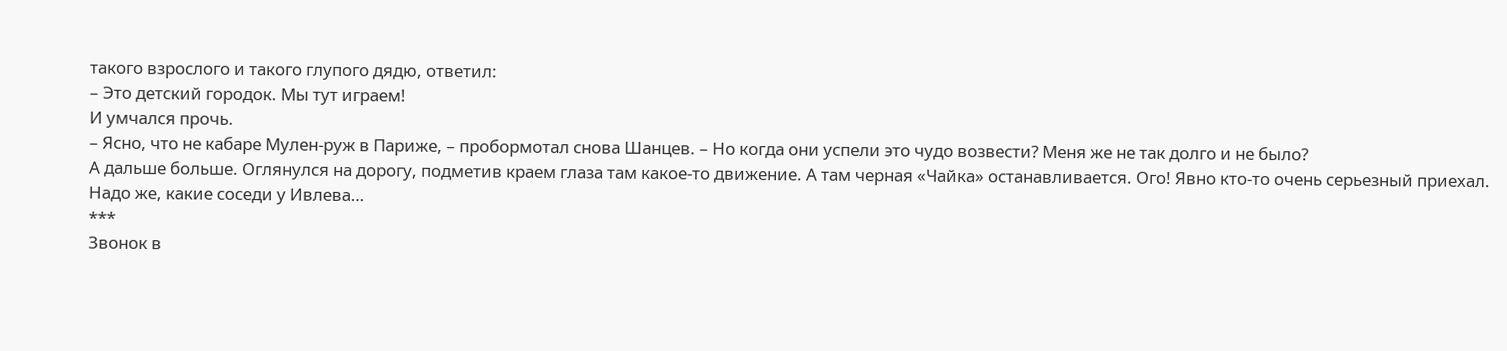такого взрослого и такого глупого дядю, ответил:
– Это детский городок. Мы тут играем!
И умчался прочь.
– Ясно, что не кабаре Мулен-руж в Париже, – пробормотал снова Шанцев. – Но когда они успели это чудо возвести? Меня же не так долго и не было?
А дальше больше. Оглянулся на дорогу, подметив краем глаза там какое-то движение. А там черная «Чайка» останавливается. Ого! Явно кто-то очень серьезный приехал. Надо же, какие соседи у Ивлева…
***
Звонок в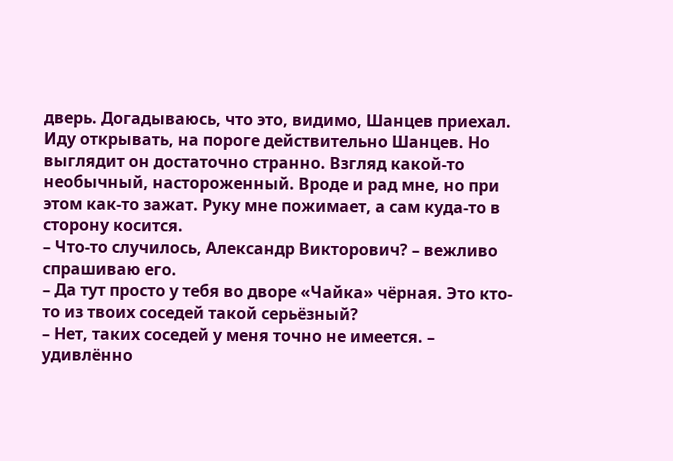дверь. Догадываюсь, что это, видимо, Шанцев приехал. Иду открывать, на пороге действительно Шанцев. Но выглядит он достаточно странно. Взгляд какой-то необычный, настороженный. Вроде и рад мне, но при этом как-то зажат. Руку мне пожимает, а сам куда-то в сторону косится.
– Что-то случилось, Александр Викторович? – вежливо спрашиваю его.
– Да тут просто у тебя во дворе «Чайка» чёрная. Это кто-то из твоих соседей такой серьёзный?
– Нет, таких соседей у меня точно не имеется. – удивлённо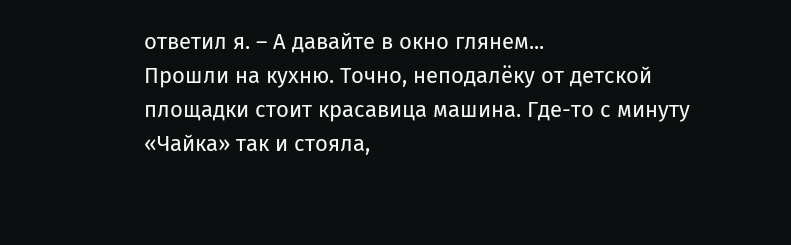ответил я. – А давайте в окно глянем...
Прошли на кухню. Точно, неподалёку от детской площадки стоит красавица машина. Где-то с минуту «Чайка» так и стояла,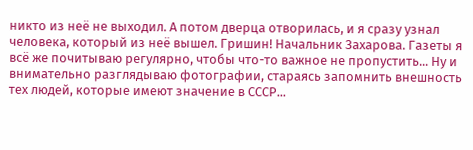никто из неё не выходил. А потом дверца отворилась, и я сразу узнал человека, который из неё вышел. Гришин! Начальник Захарова. Газеты я всё же почитываю регулярно, чтобы что-то важное не пропустить... Ну и внимательно разглядываю фотографии, стараясь запомнить внешность тех людей, которые имеют значение в СССР...